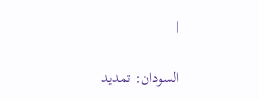|

السودان: تمديد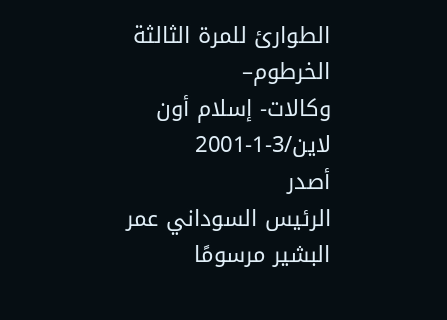الطوارئ للمرة الثالثة
الخرطوم–
وكالات- إسلام أون لاين/3-1-2001
أصدر
الرئيس السوداني عمر البشير مرسومًا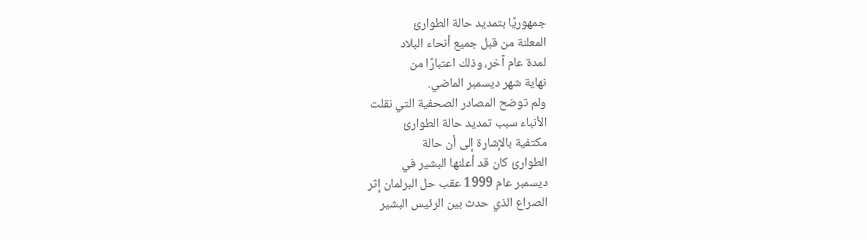جمهوريًا بتمديد حالة الطوارئ
المعلنة من قبل جميع أنحاء البلاد
لمدة عام آخر، وذلك اعتبارًا من
نهاية شهر ديسمبر الماضي.
ولم توضح المصادر الصحفية التي نقلت
الأنباء سبب تمديد حالة الطوارئ
مكتفية بالإشارة إلى أن حالة
الطوارئ كان قد أعلنها البشير في
ديسمبر عام 1999 عقب حل البرلمان إثر
الصراع الذي حدث بين الرئيس البشير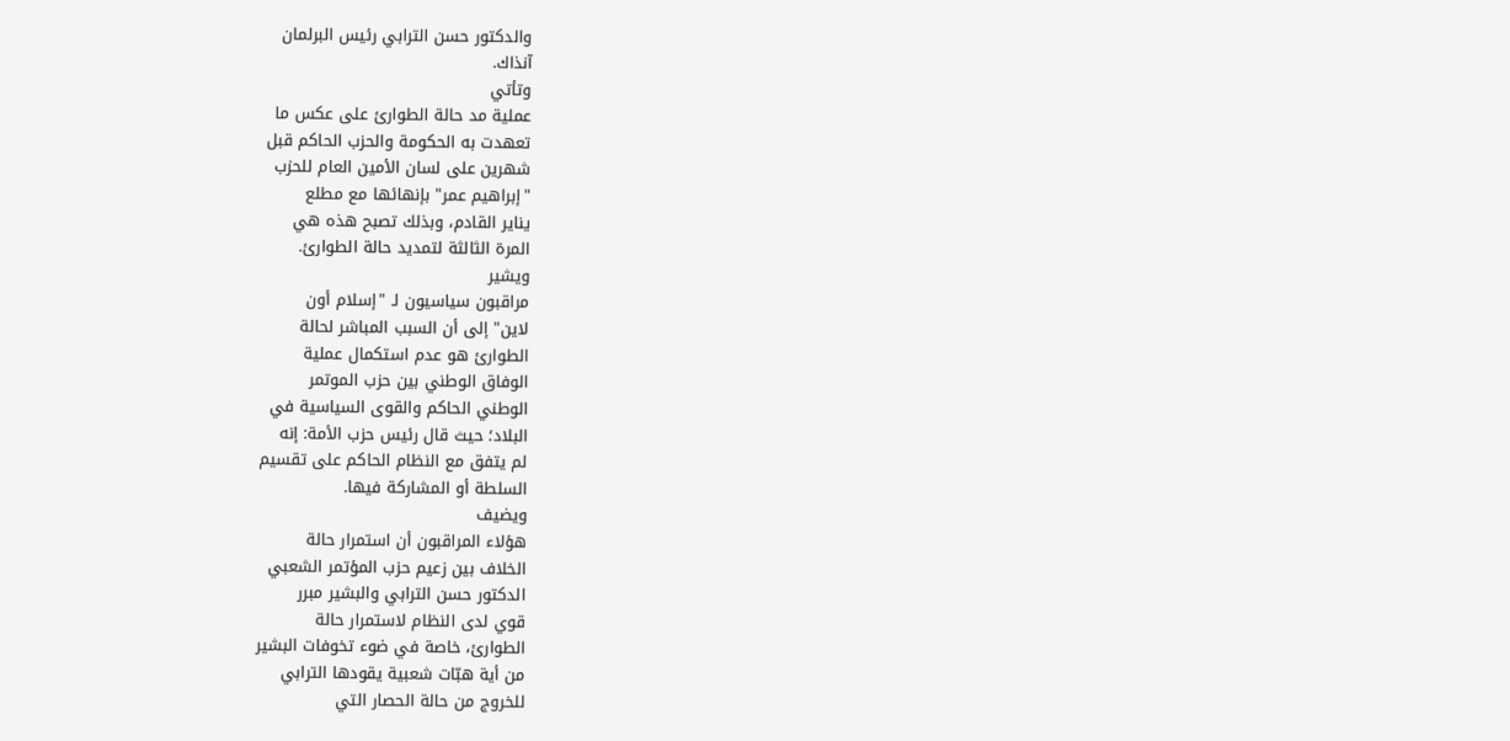والدكتور حسن الترابي رئيس البرلمان
آنذاك.
وتأتي
عملية مد حالة الطوارئ على عكس ما
تعهدت به الحكومة والحزب الحاكم قبل
شهرين على لسان الأمين العام للحزب
"إبراهيم عمر" بإنهائها مع مطلع
يناير القادم، وبذلك تصبح هذه هي
المرة الثالثة لتمديد حالة الطوارئ.
ويشير
مراقبون سياسيون لـ "إسلام أون
لاين" إلى أن السبب المباشر لحالة
الطوارئ هو عدم استكمال عملية
الوفاق الوطني بين حزب الموتمر
الوطني الحاكم والقوى السياسية في
البلاد؛ حيث قال رئيس حزب الأمة: إنه
لم يتفق مع النظام الحاكم على تقسيم
السلطة أو المشاركة فيها.
ويضيف
هؤلاء المراقبون أن استمرار حالة
الخلاف بين زعيم حزب المؤتمر الشعبي
الدكتور حسن الترابي والبشير مبرر
قوي لدى النظام لاستمرار حالة
الطوارئ، خاصة في ضوء تخوفات البشير
من أية هبّات شعبية يقودها الترابي
للخروج من حالة الحصار التي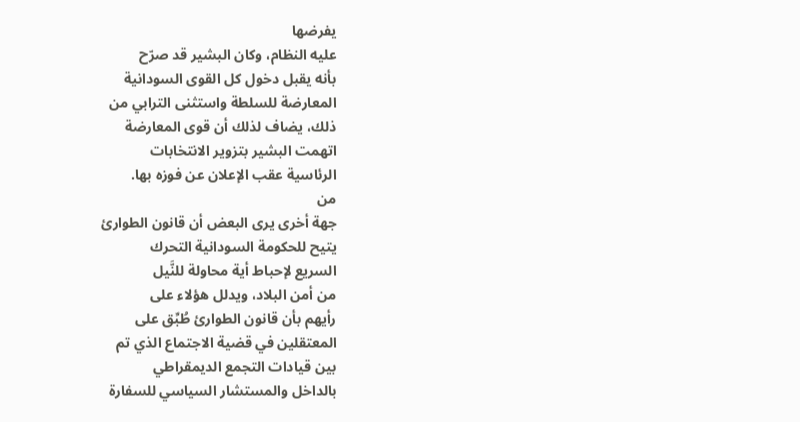يفرضها
عليه النظام، وكان البشير قد صرّح
بأنه يقبل دخول كل القوى السودانية
المعارضة للسلطة واستثنى الترابي من
ذلك، يضاف لذلك أن قوى المعارضة
اتهمت البشير بتزوير الانتخابات
الرئاسية عقب الإعلان عن فوزه بها.
من
جهة أخرى يرى البعض أن قانون الطوارئ
يتيح للحكومة السودانية التحرك
السريع لإحباط أية محاولة للنَّيل
من أمن البلاد، ويدلل هؤلاء على
رأيهم بأن قانون الطوارئ طُبِّق على
المعتقلين في قضية الاجتماع الذي تم
بين قيادات التجمع الديمقراطي
بالداخل والمستشار السياسي للسفارة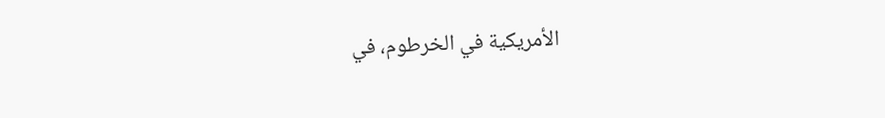الأمريكية في الخرطوم، في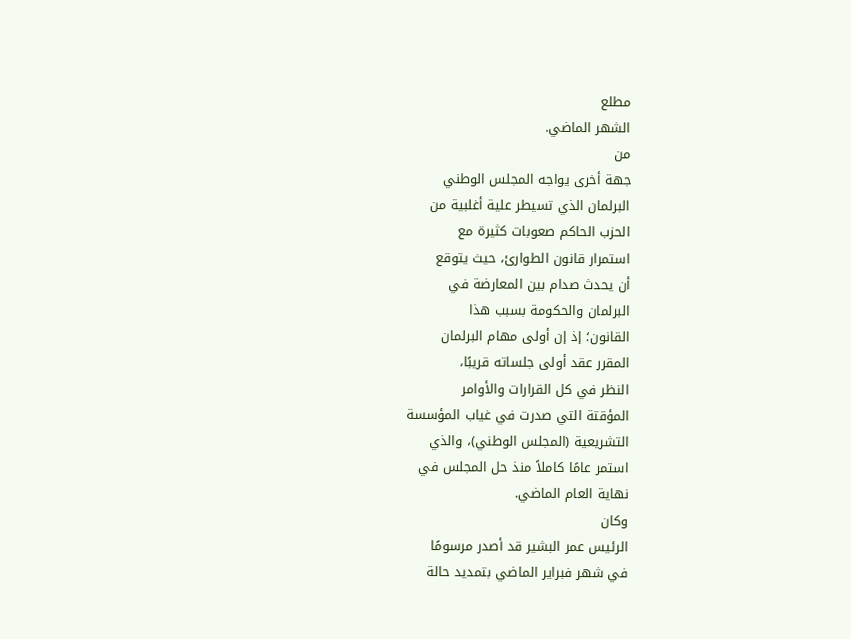مطلع
الشهر الماضي.
من
جهة أخرى يواجه المجلس الوطني
البرلمان الذي تسيطر علية أغلبية من
الحزب الحاكم صعوبات كثيرة مع
استمرار قانون الطوارئ، حيث يتوقع
أن يحدث صدام بين المعارضة في
البرلمان والحكومة بسبب هذا
القانون؛ إذ إن أولى مهام البرلمان
المقرر عقد أولى جلساته قريبًا،
النظر في كل القرارات والأوامر
المؤقتة التي صدرت في غياب المؤسسة
التشريعية (المجلس الوطني)، والذي
استمر عامًا كاملاً منذ حل المجلس في
نهاية العام الماضي.
وكان
الرئيس عمر البشير قد أصدر مرسومًا
في شهر فبراير الماضي بتمديد حالة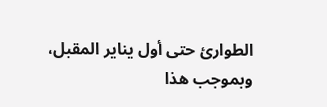الطوارئ حتى أول يناير المقبل،
وبموجب هذا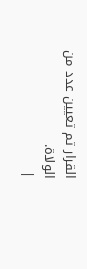القرار تم تعيين عدد من
الولاة.
|